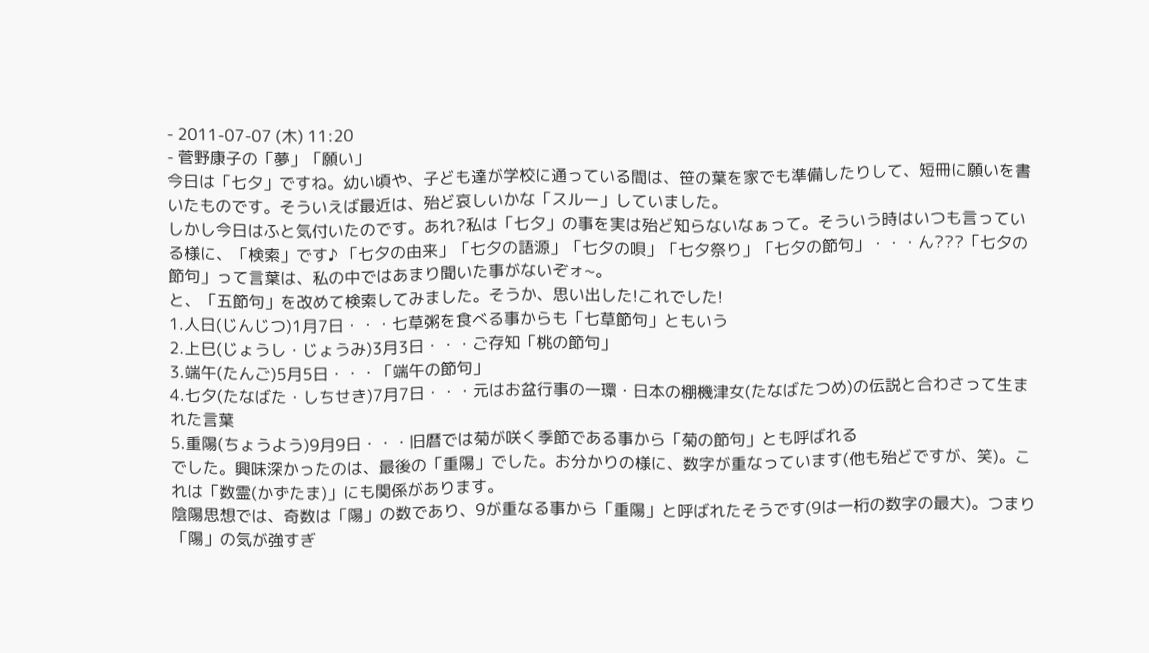- 2011-07-07 (木) 11:20
- 菅野康子の「夢」「願い」
今日は「七夕」ですね。幼い頃や、子ども達が学校に通っている間は、笹の葉を家でも準備したりして、短冊に願いを書いたものです。そういえば最近は、殆ど哀しいかな「スルー」していました。
しかし今日はふと気付いたのです。あれ?私は「七夕」の事を実は殆ど知らないなぁって。そういう時はいつも言っている様に、「検索」です♪ 「七夕の由来」「七夕の語源」「七夕の唄」「七夕祭り」「七夕の節句」・・・ん???「七夕の節句」って言葉は、私の中ではあまり聞いた事がないぞォ~。
と、「五節句」を改めて検索してみました。そうか、思い出した!これでした!
1.人日(じんじつ)1月7日・・・七草粥を食べる事からも「七草節句」ともいう
2.上巳(じょうし・じょうみ)3月3日・・・ご存知「桃の節句」
3.端午(たんご)5月5日・・・「端午の節句」
4.七夕(たなばた・しちせき)7月7日・・・元はお盆行事の一環・日本の棚機津女(たなばたつめ)の伝説と合わさって生まれた言葉
5.重陽(ちょうよう)9月9日・・・旧暦では菊が咲く季節である事から「菊の節句」とも呼ばれる
でした。興味深かったのは、最後の「重陽」でした。お分かりの様に、数字が重なっています(他も殆どですが、笑)。これは「数霊(かずたま)」にも関係があります。
陰陽思想では、奇数は「陽」の数であり、9が重なる事から「重陽」と呼ばれたそうです(9は一桁の数字の最大)。つまり「陽」の気が強すぎ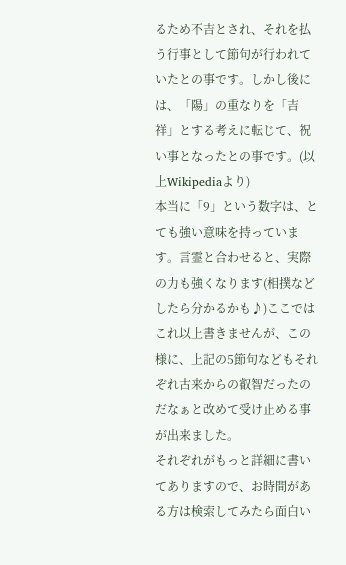るため不吉とされ、それを払う行事として節句が行われていたとの事です。しかし後には、「陽」の重なりを「吉祥」とする考えに転じて、祝い事となったとの事です。(以上Wikipediaより)
本当に「9」という数字は、とても強い意味を持っています。言霊と合わせると、実際の力も強くなります(相撲などしたら分かるかも♪)ここではこれ以上書きませんが、この様に、上記の5節句などもそれぞれ古来からの叡智だったのだなぁと改めて受け止める事が出来ました。
それぞれがもっと詳細に書いてありますので、お時間がある方は検索してみたら面白い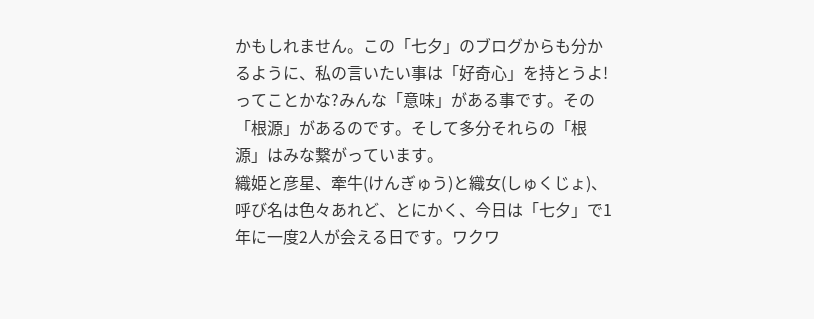かもしれません。この「七夕」のブログからも分かるように、私の言いたい事は「好奇心」を持とうよ!ってことかな?みんな「意味」がある事です。その「根源」があるのです。そして多分それらの「根源」はみな繋がっています。
織姫と彦星、牽牛(けんぎゅう)と織女(しゅくじょ)、呼び名は色々あれど、とにかく、今日は「七夕」で1年に一度2人が会える日です。ワクワ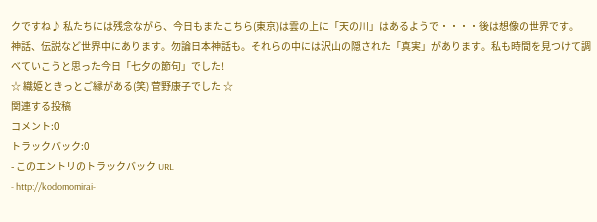クですね♪ 私たちには残念ながら、今日もまたこちら(東京)は雲の上に「天の川」はあるようで・・・・後は想像の世界です。
神話、伝説など世界中にあります。勿論日本神話も。それらの中には沢山の隠された「真実」があります。私も時間を見つけて調べていこうと思った今日「七夕の節句」でした!
☆ 織姫ときっとご縁がある(笑) 菅野康子でした ☆
関連する投稿
コメント:0
トラックバック:0
- このエントリのトラックバック URL
- http://kodomomirai-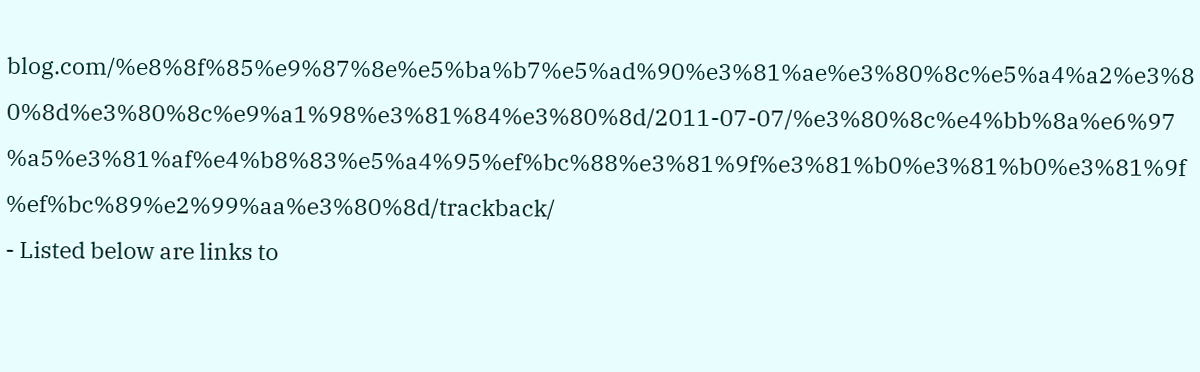blog.com/%e8%8f%85%e9%87%8e%e5%ba%b7%e5%ad%90%e3%81%ae%e3%80%8c%e5%a4%a2%e3%80%8d%e3%80%8c%e9%a1%98%e3%81%84%e3%80%8d/2011-07-07/%e3%80%8c%e4%bb%8a%e6%97%a5%e3%81%af%e4%b8%83%e5%a4%95%ef%bc%88%e3%81%9f%e3%81%b0%e3%81%b0%e3%81%9f%ef%bc%89%e2%99%aa%e3%80%8d/trackback/
- Listed below are links to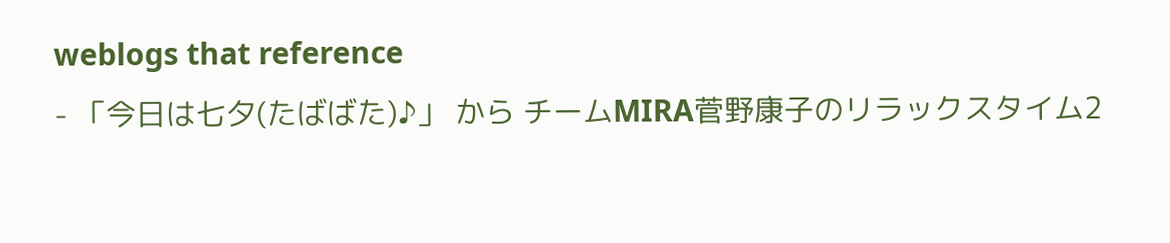weblogs that reference
- 「今日は七夕(たばばた)♪」 から チームMIRA菅野康子のリラックスタイム2